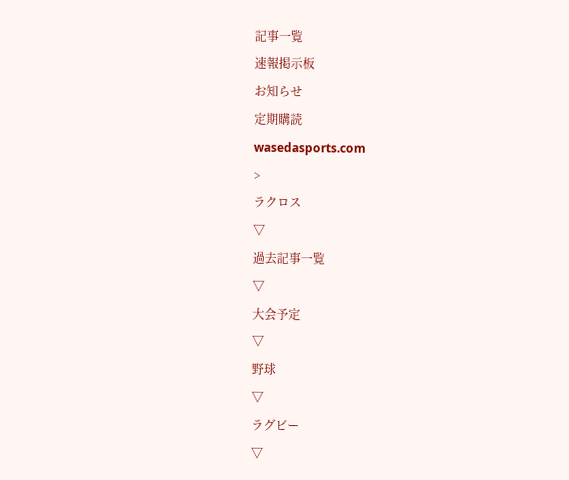記事一覧
速報掲示板
お知らせ
定期購読
wasedasports.com
>
ラクロス
▽
過去記事一覧
▽
大会予定
▽
野球
▽
ラグビー
▽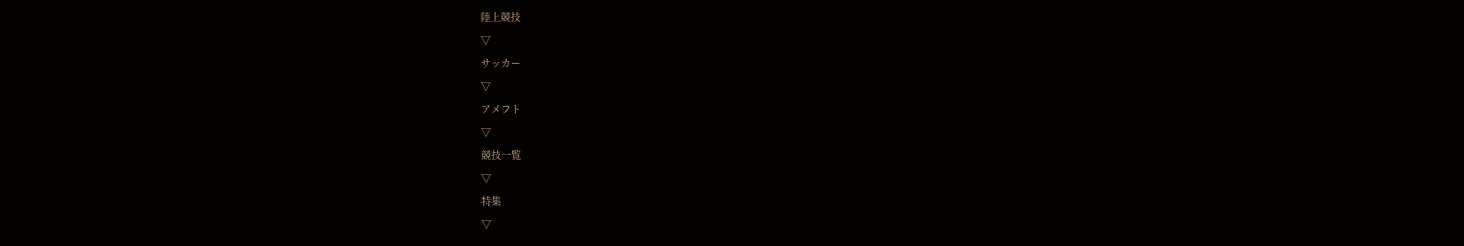陸上競技
▽
サッカー
▽
アメフト
▽
競技一覧
▽
特集
▽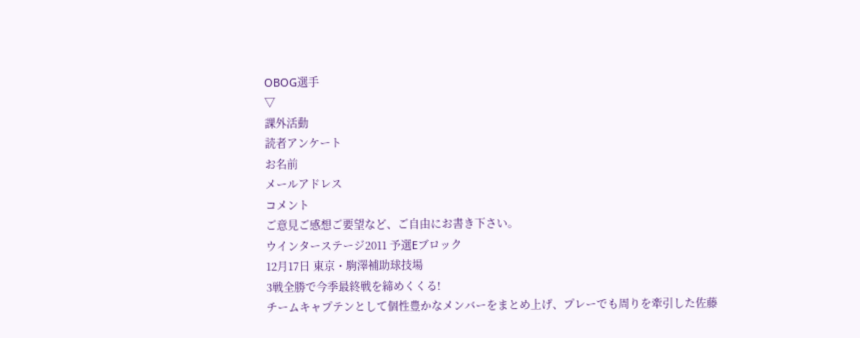OBOG選手
▽
課外活動
読者アンケート
お名前
メールアドレス
コメント
ご意見ご感想ご要望など、ご自由にお書き下さい。
ウインターステージ2011 予選Eブロック
12月17日 東京・駒澤補助球技場
3戦全勝で今季最終戦を締めくくる!
チームキャプテンとして個性豊かなメンバーをまとめ上げ、プレーでも周りを牽引した佐藤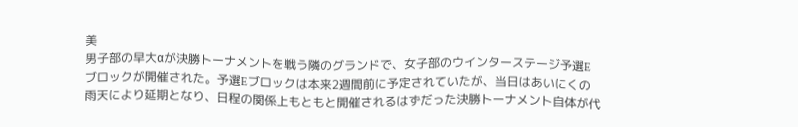美
男子部の早大αが決勝トーナメントを戦う隣のグランドで、女子部のウインターステージ予選Eブロックが開催された。予選Eブロックは本来2週間前に予定されていたが、当日はあいにくの雨天により延期となり、日程の関係上もともと開催されるはずだった決勝トーナメント自体が代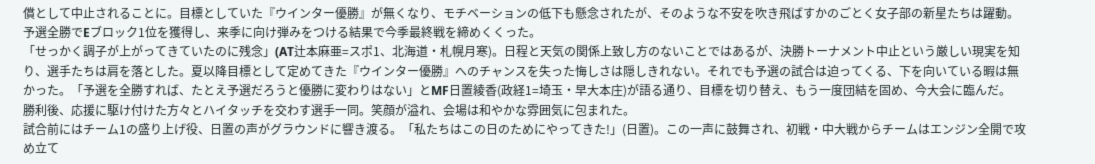償として中止されることに。目標としていた『ウインター優勝』が無くなり、モチベーションの低下も懸念されたが、そのような不安を吹き飛ばすかのごとく女子部の新星たちは躍動。予選全勝でEブロック1位を獲得し、来季に向け弾みをつける結果で今季最終戦を締めくくった。
「せっかく調子が上がってきていたのに残念」(AT辻本麻亜=スポ1、北海道・札幌月寒)。日程と天気の関係上致し方のないことではあるが、決勝トーナメント中止という厳しい現実を知り、選手たちは肩を落とした。夏以降目標として定めてきた『ウインター優勝』へのチャンスを失った悔しさは隠しきれない。それでも予選の試合は迫ってくる、下を向いている暇は無かった。「予選を全勝すれば、たとえ予選だろうと優勝に変わりはない」とMF日置綾香(政経1=埼玉・早大本庄)が語る通り、目標を切り替え、もう一度団結を固め、今大会に臨んだ。
勝利後、応援に駆け付けた方々とハイタッチを交わす選手一同。笑顔が溢れ、会場は和やかな雰囲気に包まれた。
試合前にはチーム1の盛り上げ役、日置の声がグラウンドに響き渡る。「私たちはこの日のためにやってきた!」(日置)。この一声に鼓舞され、初戦・中大戦からチームはエンジン全開で攻め立て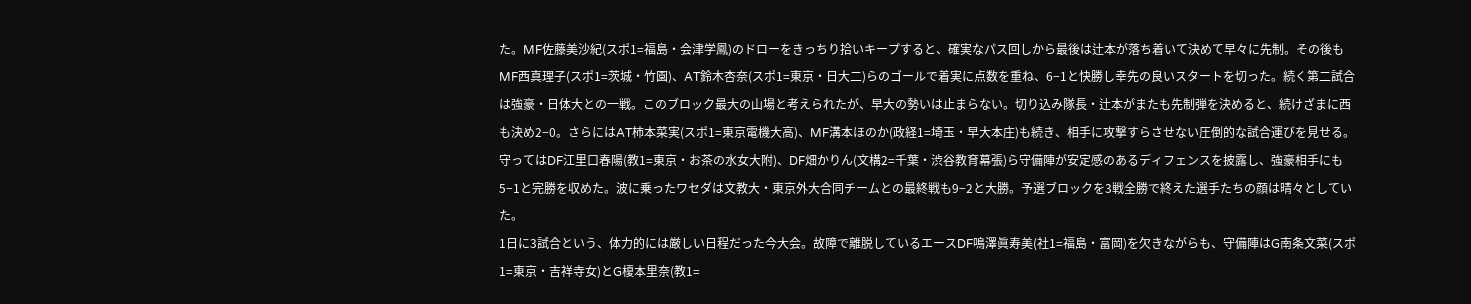た。MF佐藤美沙紀(スポ1=福島・会津学鳳)のドローをきっちり拾いキープすると、確実なパス回しから最後は辻本が落ち着いて決めて早々に先制。その後もMF西真理子(スポ1=茨城・竹園)、AT鈴木杏奈(スポ1=東京・日大二)らのゴールで着実に点数を重ね、6−1と快勝し幸先の良いスタートを切った。続く第二試合は強豪・日体大との一戦。このブロック最大の山場と考えられたが、早大の勢いは止まらない。切り込み隊長・辻本がまたも先制弾を決めると、続けざまに西も決め2−0。さらにはAT柿本菜実(スポ1=東京電機大高)、MF溝本ほのか(政経1=埼玉・早大本庄)も続き、相手に攻撃すらさせない圧倒的な試合運びを見せる。守ってはDF江里口春陽(教1=東京・お茶の水女大附)、DF畑かりん(文構2=千葉・渋谷教育幕張)ら守備陣が安定感のあるディフェンスを披露し、強豪相手にも5−1と完勝を収めた。波に乗ったワセダは文教大・東京外大合同チームとの最終戦も9−2と大勝。予選ブロックを3戦全勝で終えた選手たちの顔は晴々としていた。
1日に3試合という、体力的には厳しい日程だった今大会。故障で離脱しているエースDF鳴澤眞寿美(社1=福島・富岡)を欠きながらも、守備陣はG南条文菜(スポ1=東京・吉祥寺女)とG榎本里奈(教1=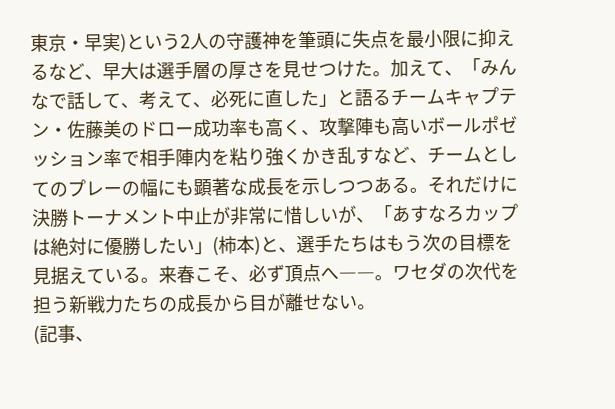東京・早実)という2人の守護神を筆頭に失点を最小限に抑えるなど、早大は選手層の厚さを見せつけた。加えて、「みんなで話して、考えて、必死に直した」と語るチームキャプテン・佐藤美のドロー成功率も高く、攻撃陣も高いボールポゼッション率で相手陣内を粘り強くかき乱すなど、チームとしてのプレーの幅にも顕著な成長を示しつつある。それだけに決勝トーナメント中止が非常に惜しいが、「あすなろカップは絶対に優勝したい」(柿本)と、選手たちはもう次の目標を見据えている。来春こそ、必ず頂点へ――。ワセダの次代を担う新戦力たちの成長から目が離せない。
(記事、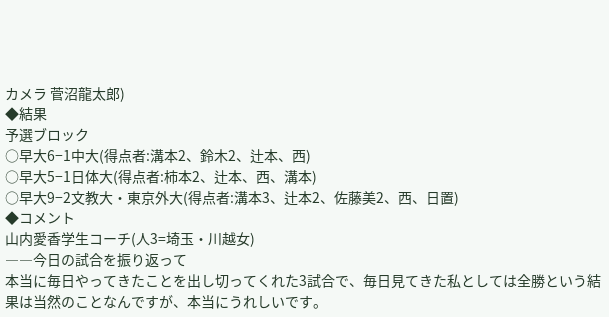カメラ 菅沼龍太郎)
◆結果
予選ブロック
○早大6−1中大(得点者:溝本2、鈴木2、辻本、西)
○早大5−1日体大(得点者:柿本2、辻本、西、溝本)
○早大9−2文教大・東京外大(得点者:溝本3、辻本2、佐藤美2、西、日置)
◆コメント
山内愛香学生コーチ(人3=埼玉・川越女)
――今日の試合を振り返って
本当に毎日やってきたことを出し切ってくれた3試合で、毎日見てきた私としては全勝という結果は当然のことなんですが、本当にうれしいです。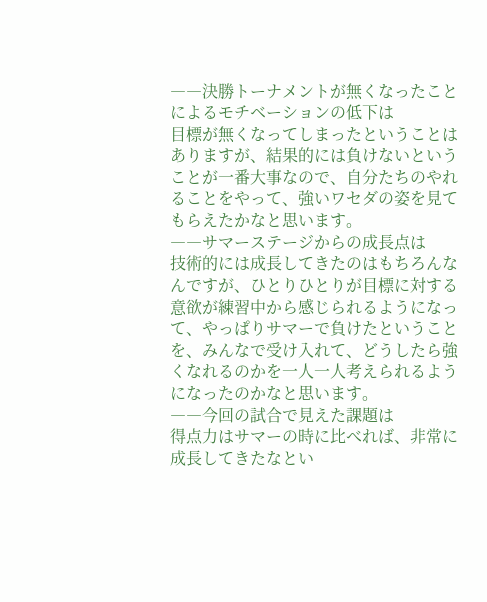――決勝トーナメントが無くなったことによるモチベーションの低下は
目標が無くなってしまったということはありますが、結果的には負けないということが一番大事なので、自分たちのやれることをやって、強いワセダの姿を見てもらえたかなと思います。
――サマーステージからの成長点は
技術的には成長してきたのはもちろんなんですが、ひとりひとりが目標に対する意欲が練習中から感じられるようになって、やっぱりサマーで負けたということを、みんなで受け入れて、どうしたら強くなれるのかを一人一人考えられるようになったのかなと思います。
――今回の試合で見えた課題は
得点力はサマーの時に比べれば、非常に成長してきたなとい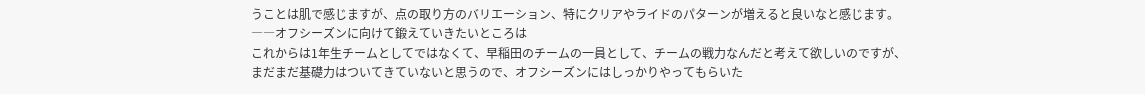うことは肌で感じますが、点の取り方のバリエーション、特にクリアやライドのパターンが増えると良いなと感じます。
――オフシーズンに向けて鍛えていきたいところは
これからは1年生チームとしてではなくて、早稲田のチームの一員として、チームの戦力なんだと考えて欲しいのですが、まだまだ基礎力はついてきていないと思うので、オフシーズンにはしっかりやってもらいた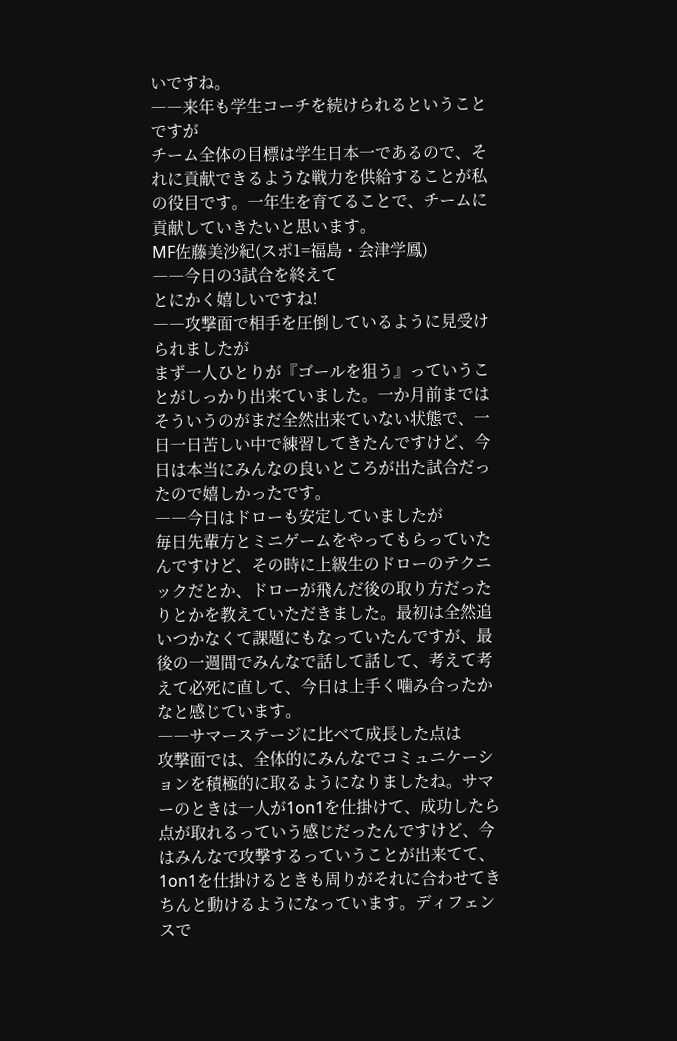いですね。
――来年も学生コーチを続けられるということですが
チーム全体の目標は学生日本一であるので、それに貢献できるような戦力を供給することが私の役目です。一年生を育てることで、チームに貢献していきたいと思います。
MF佐藤美沙紀(スポ1=福島・会津学鳳)
――今日の3試合を終えて
とにかく嬉しいですね!
――攻撃面で相手を圧倒しているように見受けられましたが
まず一人ひとりが『ゴールを狙う』っていうことがしっかり出来ていました。一か月前まではそういうのがまだ全然出来ていない状態で、一日一日苦しい中で練習してきたんですけど、今日は本当にみんなの良いところが出た試合だったので嬉しかったです。
――今日はドローも安定していましたが
毎日先輩方とミニゲームをやってもらっていたんですけど、その時に上級生のドローのテクニックだとか、ドローが飛んだ後の取り方だったりとかを教えていただきました。最初は全然追いつかなくて課題にもなっていたんですが、最後の一週間でみんなで話して話して、考えて考えて必死に直して、今日は上手く噛み合ったかなと感じています。
――サマーステージに比べて成長した点は
攻撃面では、全体的にみんなでコミュニケーションを積極的に取るようになりましたね。サマーのときは一人が1on1を仕掛けて、成功したら点が取れるっていう感じだったんですけど、今はみんなで攻撃するっていうことが出来てて、1on1を仕掛けるときも周りがそれに合わせてきちんと動けるようになっています。ディフェンスで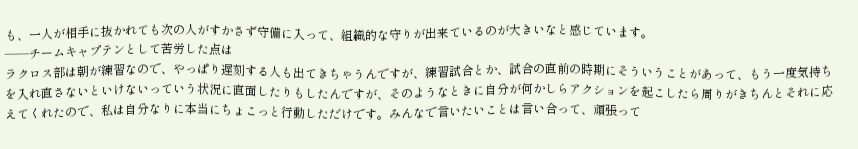も、一人が相手に抜かれても次の人がすかさず守備に入って、組織的な守りが出来ているのが大きいなと感じています。
――チームキャプテンとして苦労した点は
ラクロス部は朝が練習なので、やっぱり遅刻する人も出てきちゃうんですが、練習試合とか、試合の直前の時期にそういうことがあって、もう一度気持ちを入れ直さないといけないっていう状況に直面したりもしたんですが、そのようなときに自分が何かしらアクションを起こしたら周りがきちんとそれに応えてくれたので、私は自分なりに本当にちょこっと行動しただけです。みんなで言いたいことは言い合って、頑張って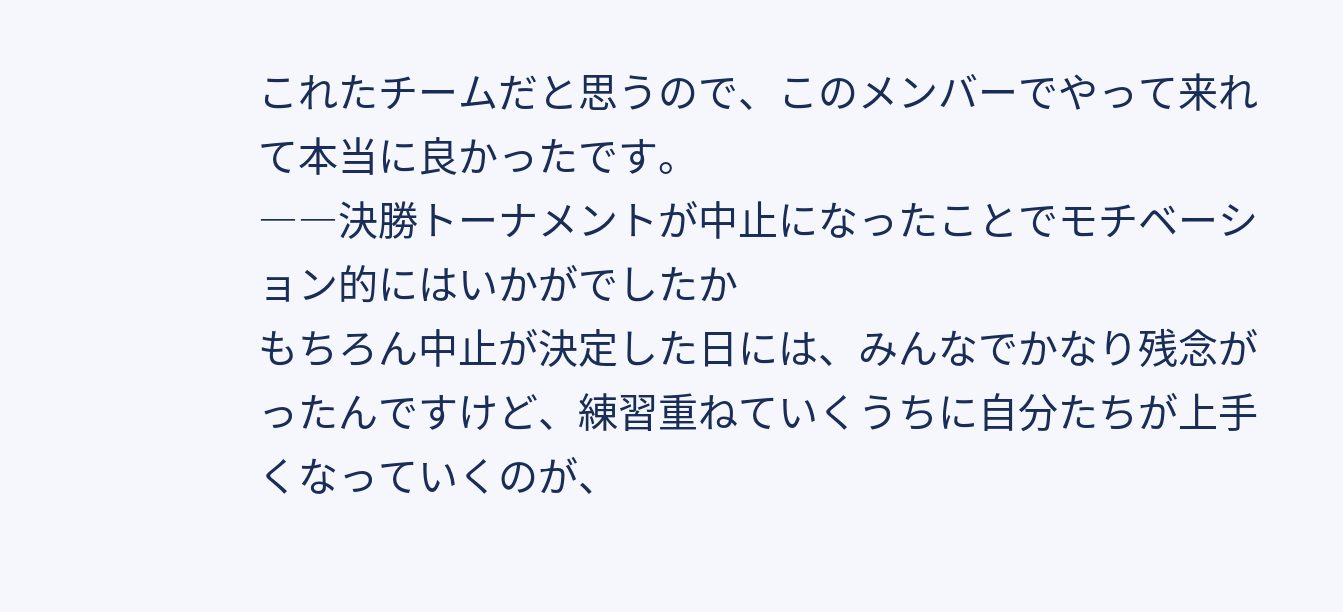これたチームだと思うので、このメンバーでやって来れて本当に良かったです。
――決勝トーナメントが中止になったことでモチベーション的にはいかがでしたか
もちろん中止が決定した日には、みんなでかなり残念がったんですけど、練習重ねていくうちに自分たちが上手くなっていくのが、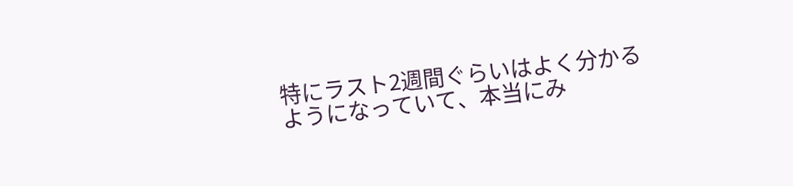特にラスト2週間ぐらいはよく分かるようになっていて、本当にみ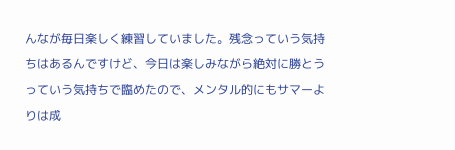んなが毎日楽しく練習していました。残念っていう気持ちはあるんですけど、今日は楽しみながら絶対に勝とうっていう気持ちで臨めたので、メンタル的にもサマーよりは成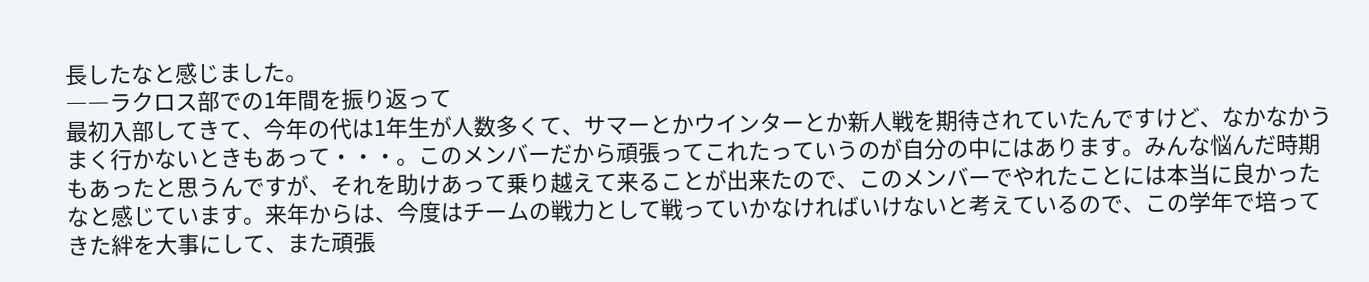長したなと感じました。
――ラクロス部での1年間を振り返って
最初入部してきて、今年の代は1年生が人数多くて、サマーとかウインターとか新人戦を期待されていたんですけど、なかなかうまく行かないときもあって・・・。このメンバーだから頑張ってこれたっていうのが自分の中にはあります。みんな悩んだ時期もあったと思うんですが、それを助けあって乗り越えて来ることが出来たので、このメンバーでやれたことには本当に良かったなと感じています。来年からは、今度はチームの戦力として戦っていかなければいけないと考えているので、この学年で培ってきた絆を大事にして、また頑張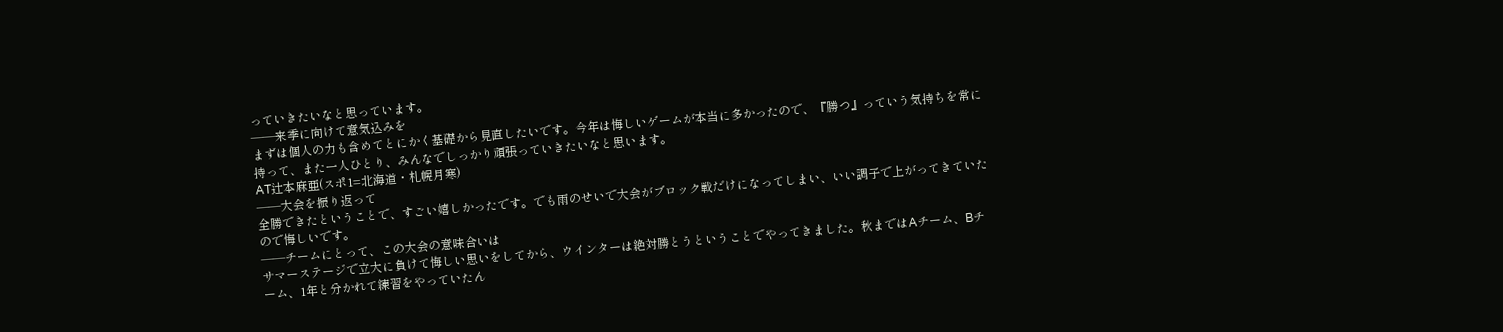っていきたいなと思っています。
――来季に向けて意気込みを
まずは個人の力も含めてとにかく基礎から見直したいです。今年は悔しいゲームが本当に多かったので、『勝つ』っていう気持ちを常に持って、また一人ひとり、みんなでしっかり頑張っていきたいなと思います。
AT辻本麻亜(スポ1=北海道・札幌月寒)
――大会を振り返って
全勝できたということで、すごい嬉しかったです。でも雨のせいで大会がブロック戦だけになってしまい、いい調子で上がってきていたので悔しいです。
――チームにとって、この大会の意味合いは
サマーステージで立大に負けて悔しい思いをしてから、ウインターは絶対勝とうということでやってきました。秋まではAチーム、Bチーム、1年と分かれて練習をやっていたん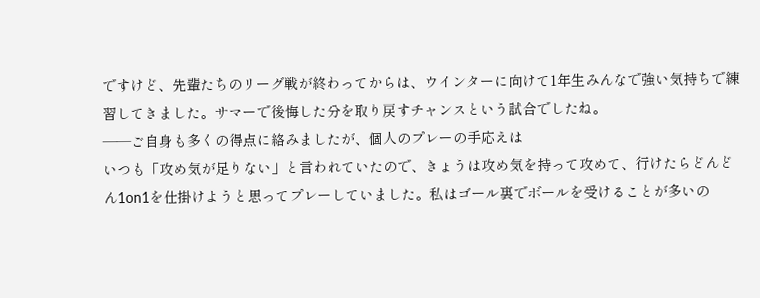ですけど、先輩たちのリーグ戦が終わってからは、ウインターに向けて1年生みんなで強い気持ちで練習してきました。サマーで後悔した分を取り戻すチャンスという試合でしたね。
――ご自身も多くの得点に絡みましたが、個人のプレーの手応えは
いつも「攻め気が足りない」と言われていたので、きょうは攻め気を持って攻めて、行けたらどんどん1on1を仕掛けようと思ってプレーしていました。私はゴール裏でボールを受けることが多いの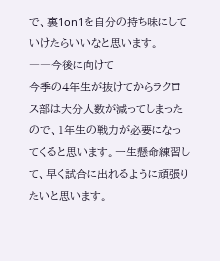で、裏1on1を自分の持ち味にしていけたらいいなと思います。
――今後に向けて
今季の4年生が抜けてからラクロス部は大分人数が減ってしまったので、1年生の戦力が必要になってくると思います。一生懸命練習して、早く試合に出れるように頑張りたいと思います。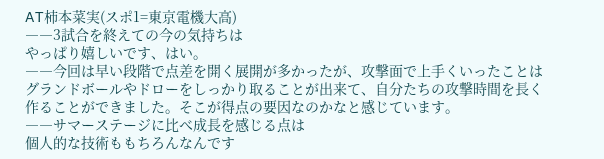AT柿本菜実(スポ1=東京電機大高)
――3試合を終えての今の気持ちは
やっぱり嬉しいです、はい。
――今回は早い段階で点差を開く展開が多かったが、攻撃面で上手くいったことは
グランドボールやドローをしっかり取ることが出来て、自分たちの攻撃時間を長く作ることができました。そこが得点の要因なのかなと感じています。
――サマーステージに比べ成長を感じる点は
個人的な技術ももちろんなんです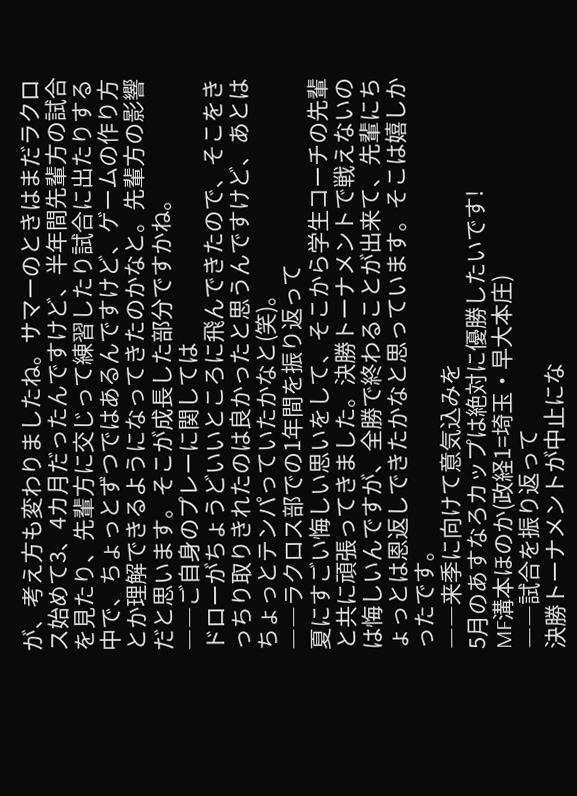が、考え方も変わりましたね。サマーのときはまだラクロス始めて3、4カ月だったんですけど、半年間先輩方の試合を見たり、先輩方に交じって練習したり試合に出たりする中で、ちょっとずつではあるんですけど、ゲームの作り方とか理解できるようになってきたのかなと。先輩方の影響だと思います。そこが成長した部分ですかね。
――ご自身のプレーに関しては
ドローがちょうどいいところに飛んできたので、そこをきっちり取りきれたのは良かったと思うんですけど、あとはちょっとテンパっていたかなと(笑)。
――ラクロス部での1年間を振り返って
夏にすごい悔しい思いをして、そこから学生コーチの先輩と共に頑張ってきました。決勝トーナメントで戦えないのは悔しいんですが、全勝で終わることが出来て、先輩にちょっとは恩返しできたかなと思っています。そこは嬉しかったです。
――来季に向けて意気込みを
5月のあすなろカップは絶対に優勝したいです!
MF溝本ほのか(政経1=埼玉・早大本庄)
――試合を振り返って
決勝トーナメントが中止にな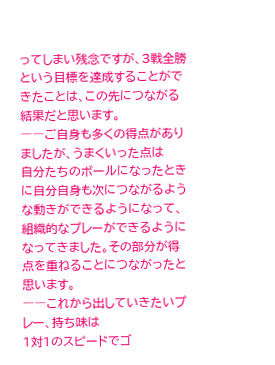ってしまい残念ですが、3戦全勝という目標を達成することができたことは、この先につながる結果だと思います。
――ご自身も多くの得点がありましたが、うまくいった点は
自分たちのボールになったときに自分自身も次につながるような動きができるようになって、組織的なプレーができるようになってきました。その部分が得点を重ねることにつながったと思います。
――これから出していきたいプレー、持ち味は
1対1のスピードでゴ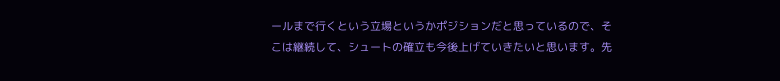ールまで行くという立場というかポジションだと思っているので、そこは継続して、シュートの確立も今後上げていきたいと思います。先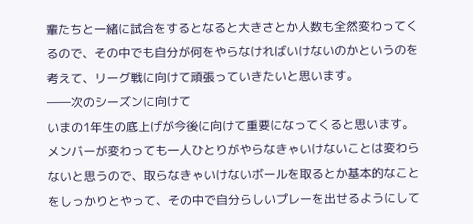輩たちと一緒に試合をするとなると大きさとか人数も全然変わってくるので、その中でも自分が何をやらなければいけないのかというのを考えて、リーグ戦に向けて頑張っていきたいと思います。
――次のシーズンに向けて
いまの1年生の底上げが今後に向けて重要になってくると思います。メンバーが変わっても一人ひとりがやらなきゃいけないことは変わらないと思うので、取らなきゃいけないボールを取るとか基本的なことをしっかりとやって、その中で自分らしいプレーを出せるようにして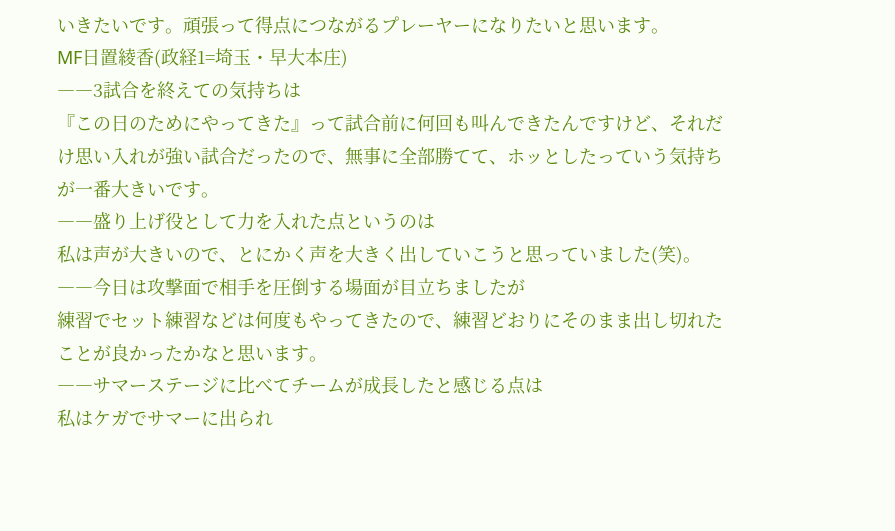いきたいです。頑張って得点につながるプレーヤーになりたいと思います。
MF日置綾香(政経1=埼玉・早大本庄)
――3試合を終えての気持ちは
『この日のためにやってきた』って試合前に何回も叫んできたんですけど、それだけ思い入れが強い試合だったので、無事に全部勝てて、ホッとしたっていう気持ちが一番大きいです。
――盛り上げ役として力を入れた点というのは
私は声が大きいので、とにかく声を大きく出していこうと思っていました(笑)。
――今日は攻撃面で相手を圧倒する場面が目立ちましたが
練習でセット練習などは何度もやってきたので、練習どおりにそのまま出し切れたことが良かったかなと思います。
――サマーステージに比べてチームが成長したと感じる点は
私はケガでサマーに出られ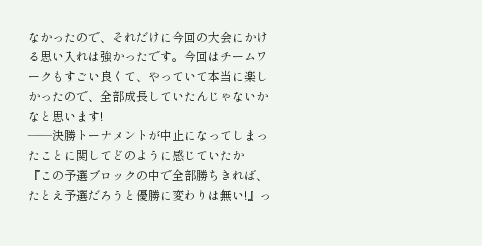なかったので、それだけに今回の大会にかける思い入れは強かったです。今回はチームワークもすごい良くて、やっていて本当に楽しかったので、全部成長していたんじゃないかなと思います!
――決勝トーナメントが中止になってしまったことに関してどのように感じていたか
『この予選ブロックの中で全部勝ちきれば、たとえ予選だろうと優勝に変わりは無い!』っ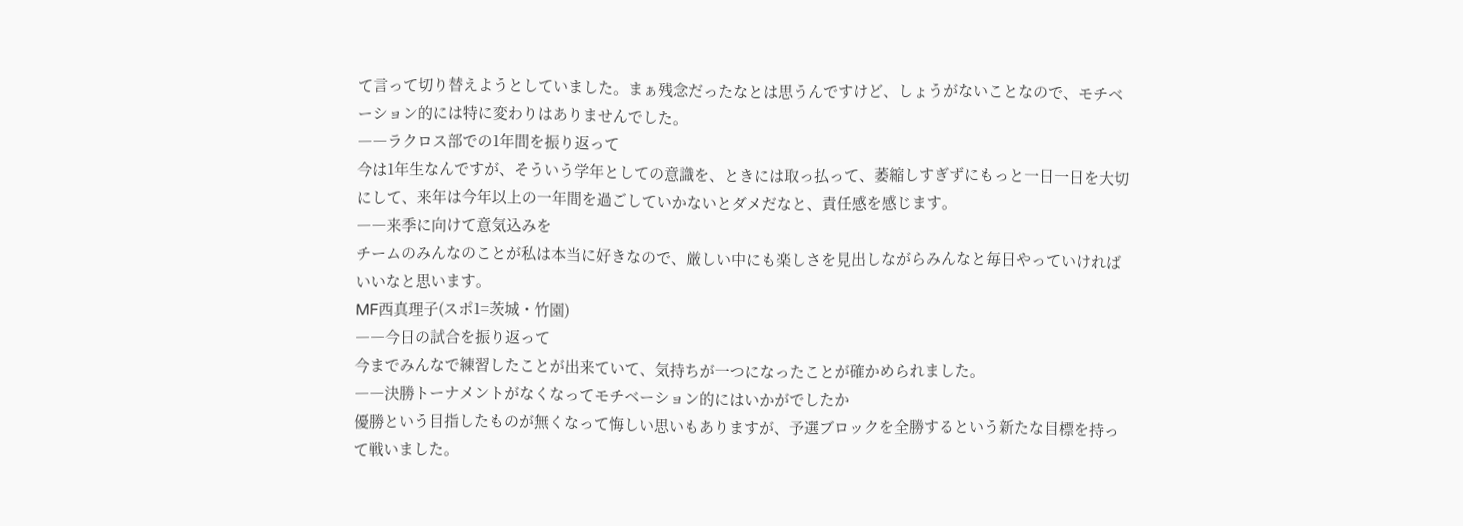て言って切り替えようとしていました。まぁ残念だったなとは思うんですけど、しょうがないことなので、モチベーション的には特に変わりはありませんでした。
――ラクロス部での1年間を振り返って
今は1年生なんですが、そういう学年としての意識を、ときには取っ払って、萎縮しすぎずにもっと一日一日を大切にして、来年は今年以上の一年間を過ごしていかないとダメだなと、責任感を感じます。
――来季に向けて意気込みを
チームのみんなのことが私は本当に好きなので、厳しい中にも楽しさを見出しながらみんなと毎日やっていければいいなと思います。
MF西真理子(スポ1=茨城・竹園)
――今日の試合を振り返って
今までみんなで練習したことが出来ていて、気持ちが一つになったことが確かめられました。
――決勝トーナメントがなくなってモチベーション的にはいかがでしたか
優勝という目指したものが無くなって悔しい思いもありますが、予選ブロックを全勝するという新たな目標を持って戦いました。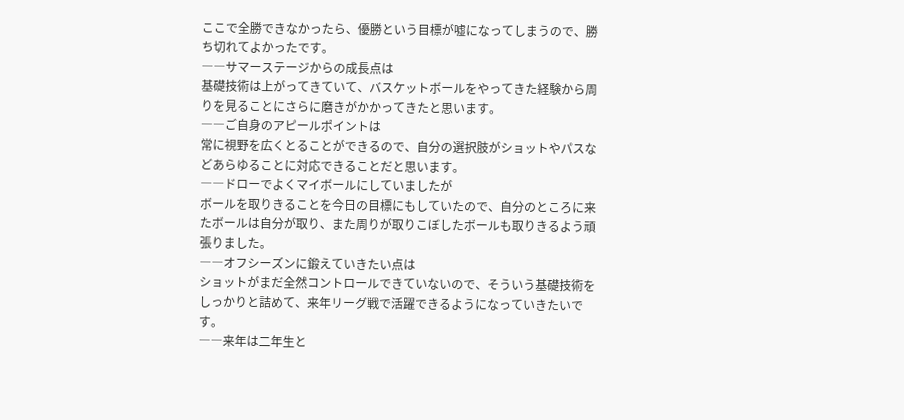ここで全勝できなかったら、優勝という目標が嘘になってしまうので、勝ち切れてよかったです。
――サマーステージからの成長点は
基礎技術は上がってきていて、バスケットボールをやってきた経験から周りを見ることにさらに磨きがかかってきたと思います。
――ご自身のアピールポイントは
常に視野を広くとることができるので、自分の選択肢がショットやパスなどあらゆることに対応できることだと思います。
――ドローでよくマイボールにしていましたが
ボールを取りきることを今日の目標にもしていたので、自分のところに来たボールは自分が取り、また周りが取りこぼしたボールも取りきるよう頑張りました。
――オフシーズンに鍛えていきたい点は
ショットがまだ全然コントロールできていないので、そういう基礎技術をしっかりと詰めて、来年リーグ戦で活躍できるようになっていきたいです。
――来年は二年生と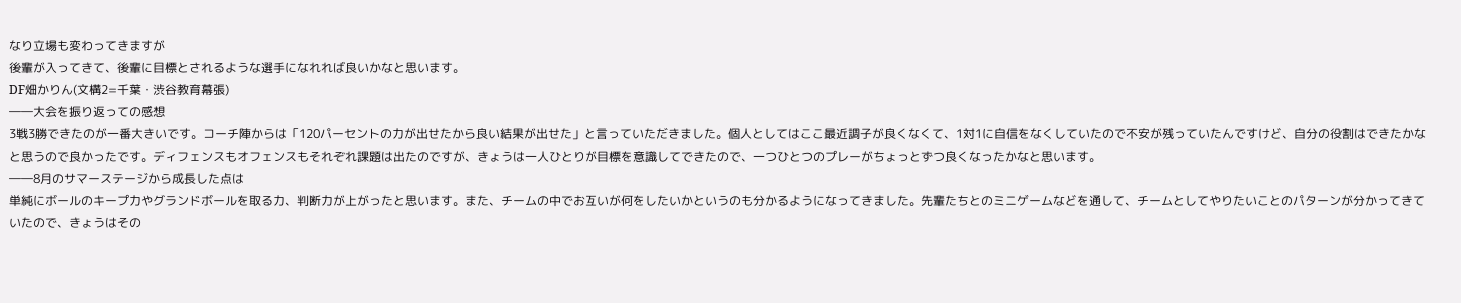なり立場も変わってきますが
後輩が入ってきて、後輩に目標とされるような選手になれれば良いかなと思います。
DF畑かりん(文構2=千葉・渋谷教育幕張)
――大会を振り返っての感想
3戦3勝できたのが一番大きいです。コーチ陣からは「120パーセントの力が出せたから良い結果が出せた」と言っていただきました。個人としてはここ最近調子が良くなくて、1対1に自信をなくしていたので不安が残っていたんですけど、自分の役割はできたかなと思うので良かったです。ディフェンスもオフェンスもそれぞれ課題は出たのですが、きょうは一人ひとりが目標を意識してできたので、一つひとつのプレーがちょっとずつ良くなったかなと思います。
――8月のサマーステージから成長した点は
単純にボールのキープ力やグランドボールを取る力、判断力が上がったと思います。また、チームの中でお互いが何をしたいかというのも分かるようになってきました。先輩たちとのミニゲームなどを通して、チームとしてやりたいことのパターンが分かってきていたので、きょうはその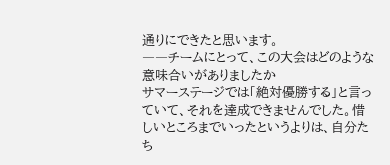通りにできたと思います。
――チームにとって、この大会はどのような意味合いがありましたか
サマーステージでは「絶対優勝する」と言っていて、それを達成できませんでした。惜しいところまでいったというよりは、自分たち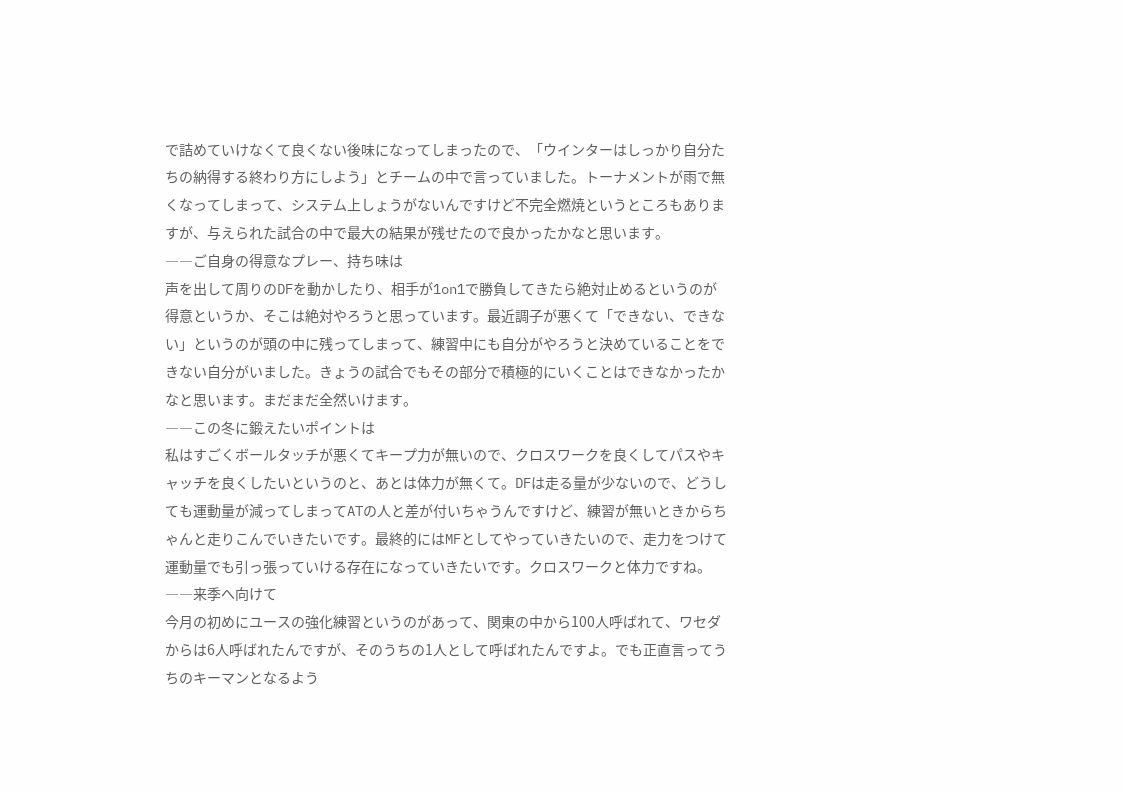で詰めていけなくて良くない後味になってしまったので、「ウインターはしっかり自分たちの納得する終わり方にしよう」とチームの中で言っていました。トーナメントが雨で無くなってしまって、システム上しょうがないんですけど不完全燃焼というところもありますが、与えられた試合の中で最大の結果が残せたので良かったかなと思います。
――ご自身の得意なプレー、持ち味は
声を出して周りのDFを動かしたり、相手が1on1で勝負してきたら絶対止めるというのが得意というか、そこは絶対やろうと思っています。最近調子が悪くて「できない、できない」というのが頭の中に残ってしまって、練習中にも自分がやろうと決めていることをできない自分がいました。きょうの試合でもその部分で積極的にいくことはできなかったかなと思います。まだまだ全然いけます。
――この冬に鍛えたいポイントは
私はすごくボールタッチが悪くてキープ力が無いので、クロスワークを良くしてパスやキャッチを良くしたいというのと、あとは体力が無くて。DFは走る量が少ないので、どうしても運動量が減ってしまってATの人と差が付いちゃうんですけど、練習が無いときからちゃんと走りこんでいきたいです。最終的にはMFとしてやっていきたいので、走力をつけて運動量でも引っ張っていける存在になっていきたいです。クロスワークと体力ですね。
――来季へ向けて
今月の初めにユースの強化練習というのがあって、関東の中から100人呼ばれて、ワセダからは6人呼ばれたんですが、そのうちの1人として呼ばれたんですよ。でも正直言ってうちのキーマンとなるよう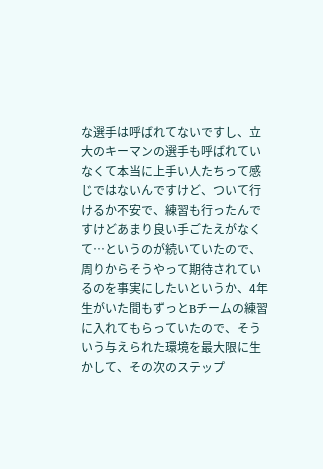な選手は呼ばれてないですし、立大のキーマンの選手も呼ばれていなくて本当に上手い人たちって感じではないんですけど、ついて行けるか不安で、練習も行ったんですけどあまり良い手ごたえがなくて…というのが続いていたので、周りからそうやって期待されているのを事実にしたいというか、4年生がいた間もずっとBチームの練習に入れてもらっていたので、そういう与えられた環境を最大限に生かして、その次のステップ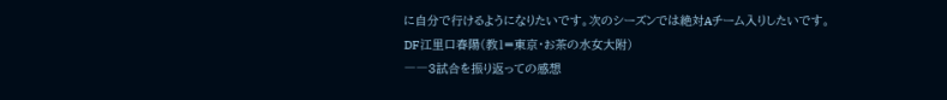に自分で行けるようになりたいです。次のシーズンでは絶対Aチーム入りしたいです。
DF江里口春陽(教1=東京・お茶の水女大附)
――3試合を振り返っての感想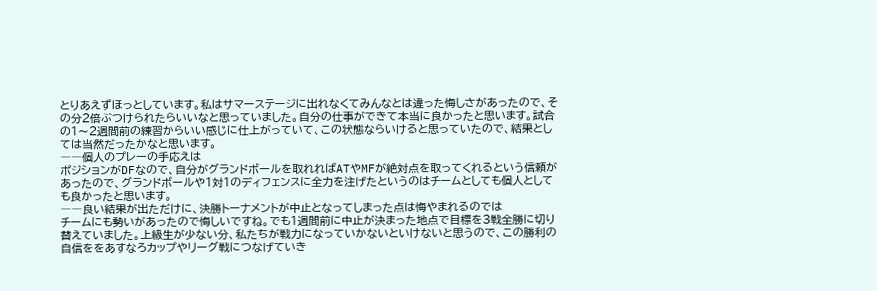とりあえずほっとしています。私はサマーステージに出れなくてみんなとは違った悔しさがあったので、その分2倍ぶつけられたらいいなと思っていました。自分の仕事ができて本当に良かったと思います。試合の1〜2週間前の練習からいい感じに仕上がっていて、この状態ならいけると思っていたので、結果としては当然だったかなと思います。
――個人のプレーの手応えは
ポジションがDFなので、自分がグランドボールを取れればATやMFが絶対点を取ってくれるという信頼があったので、グランドボールや1対1のディフェンスに全力を注げたというのはチームとしても個人としても良かったと思います。
――良い結果が出ただけに、決勝トーナメントが中止となってしまった点は悔やまれるのでは
チームにも勢いがあったので悔しいですね。でも1週間前に中止が決まった地点で目標を3戦全勝に切り替えていました。上級生が少ない分、私たちが戦力になっていかないといけないと思うので、この勝利の自信ををあすなろカップやリーグ戦につなげていき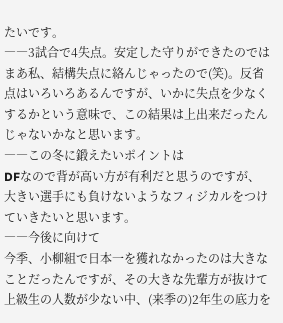たいです。
――3試合で4失点。安定した守りができたのでは
まあ私、結構失点に絡んじゃったので(笑)。反省点はいろいろあるんですが、いかに失点を少なくするかという意味で、この結果は上出来だったんじゃないかなと思います。
――この冬に鍛えたいポイントは
DFなので背が高い方が有利だと思うのですが、大きい選手にも負けないようなフィジカルをつけていきたいと思います。
――今後に向けて
今季、小柳組で日本一を獲れなかったのは大きなことだったんですが、その大きな先輩方が抜けて上級生の人数が少ない中、(来季の)2年生の底力を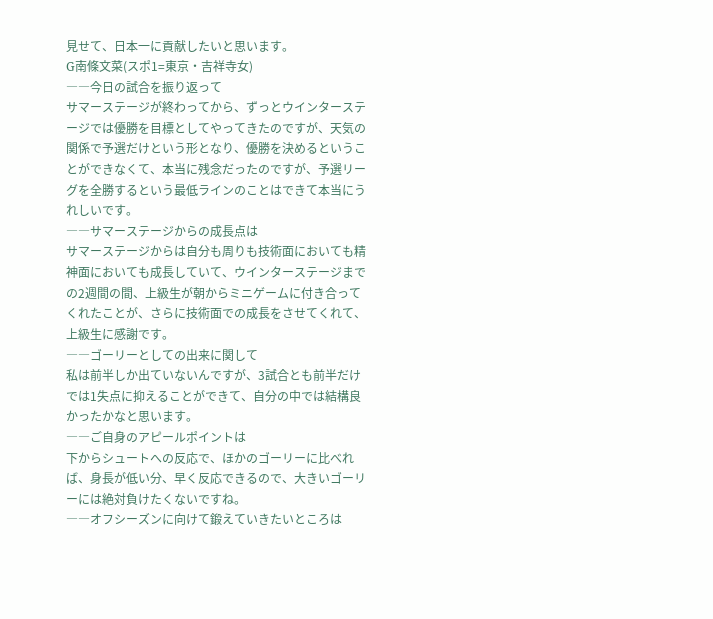見せて、日本一に貢献したいと思います。
G南條文菜(スポ1=東京・吉祥寺女)
――今日の試合を振り返って
サマーステージが終わってから、ずっとウインターステージでは優勝を目標としてやってきたのですが、天気の関係で予選だけという形となり、優勝を決めるということができなくて、本当に残念だったのですが、予選リーグを全勝するという最低ラインのことはできて本当にうれしいです。
――サマーステージからの成長点は
サマーステージからは自分も周りも技術面においても精神面においても成長していて、ウインターステージまでの2週間の間、上級生が朝からミニゲームに付き合ってくれたことが、さらに技術面での成長をさせてくれて、上級生に感謝です。
――ゴーリーとしての出来に関して
私は前半しか出ていないんですが、3試合とも前半だけでは1失点に抑えることができて、自分の中では結構良かったかなと思います。
――ご自身のアピールポイントは
下からシュートへの反応で、ほかのゴーリーに比べれば、身長が低い分、早く反応できるので、大きいゴーリーには絶対負けたくないですね。
――オフシーズンに向けて鍛えていきたいところは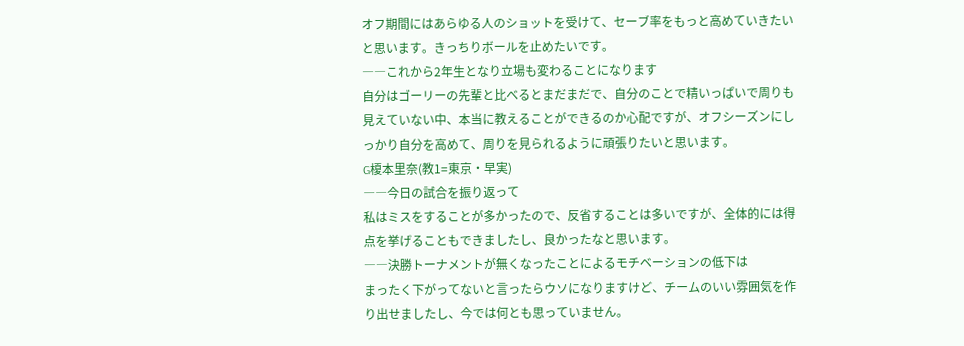オフ期間にはあらゆる人のショットを受けて、セーブ率をもっと高めていきたいと思います。きっちりボールを止めたいです。
――これから2年生となり立場も変わることになります
自分はゴーリーの先輩と比べるとまだまだで、自分のことで精いっぱいで周りも見えていない中、本当に教えることができるのか心配ですが、オフシーズンにしっかり自分を高めて、周りを見られるように頑張りたいと思います。
G榎本里奈(教1=東京・早実)
――今日の試合を振り返って
私はミスをすることが多かったので、反省することは多いですが、全体的には得点を挙げることもできましたし、良かったなと思います。
――決勝トーナメントが無くなったことによるモチベーションの低下は
まったく下がってないと言ったらウソになりますけど、チームのいい雰囲気を作り出せましたし、今では何とも思っていません。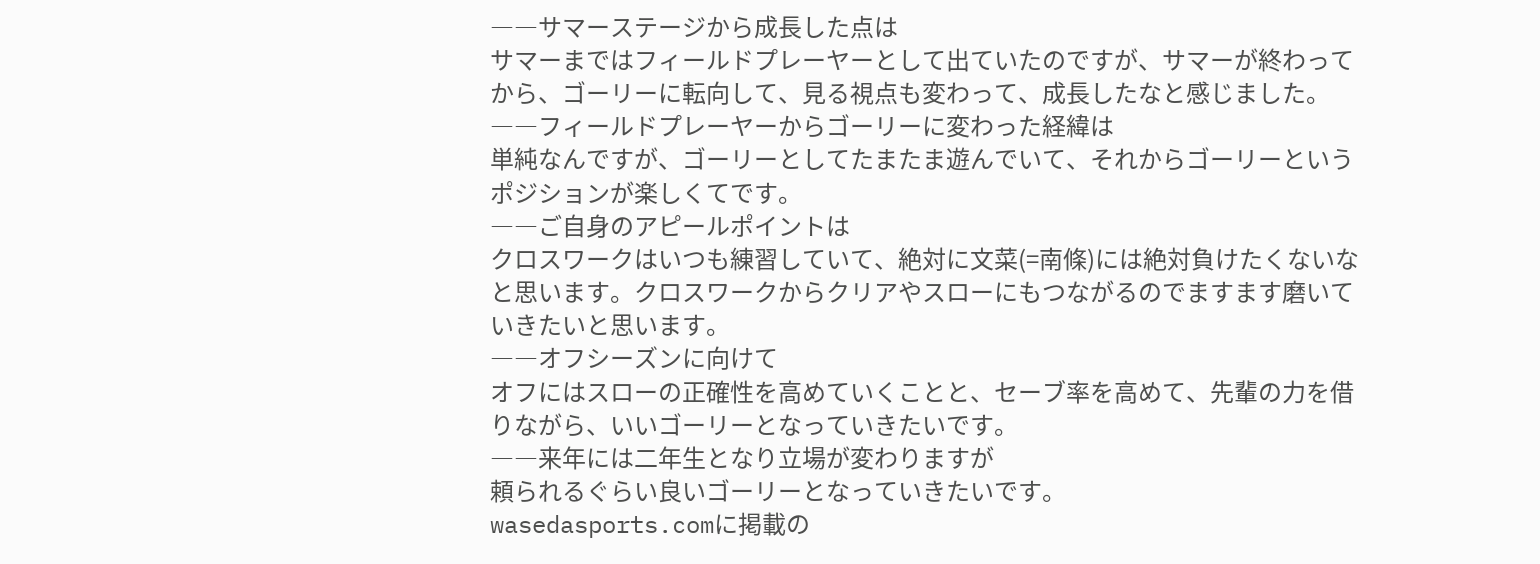――サマーステージから成長した点は
サマーまではフィールドプレーヤーとして出ていたのですが、サマーが終わってから、ゴーリーに転向して、見る視点も変わって、成長したなと感じました。
――フィールドプレーヤーからゴーリーに変わった経緯は
単純なんですが、ゴーリーとしてたまたま遊んでいて、それからゴーリーというポジションが楽しくてです。
――ご自身のアピールポイントは
クロスワークはいつも練習していて、絶対に文菜(=南條)には絶対負けたくないなと思います。クロスワークからクリアやスローにもつながるのでますます磨いていきたいと思います。
――オフシーズンに向けて
オフにはスローの正確性を高めていくことと、セーブ率を高めて、先輩の力を借りながら、いいゴーリーとなっていきたいです。
――来年には二年生となり立場が変わりますが
頼られるぐらい良いゴーリーとなっていきたいです。
wasedasports.comに掲載の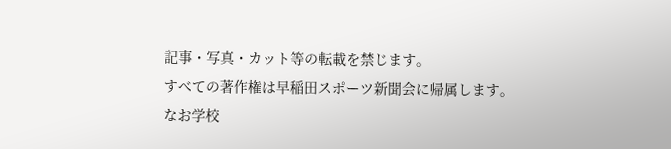記事・写真・カット等の転載を禁じます。
すべての著作権は早稲田スポーツ新聞会に帰属します。
なお学校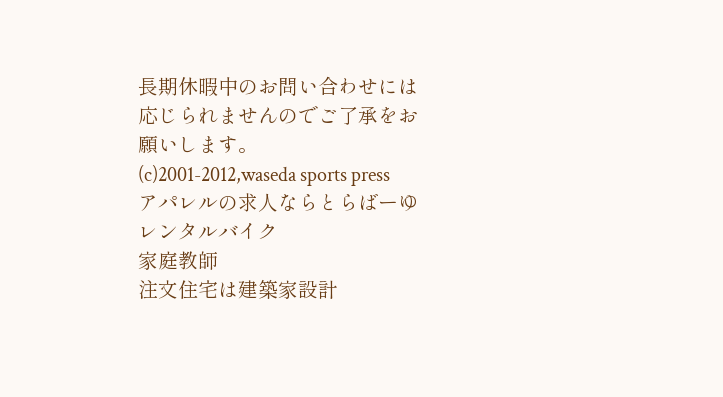長期休暇中のお問い合わせには応じられませんのでご了承をお願いします。
(c)2001-2012,waseda sports press
アパレルの求人ならとらばーゆ
レンタルバイク
家庭教師
注文住宅は建築家設計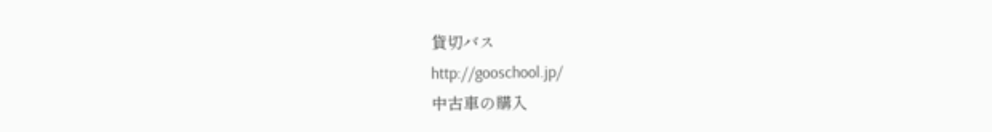貸切バス
http://gooschool.jp/
中古車の購入